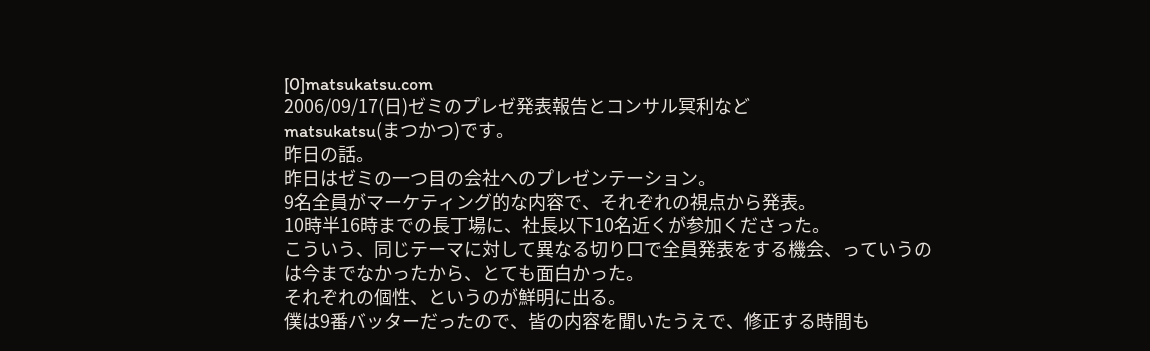[0]matsukatsu.com
2006/09/17(日)ゼミのプレゼ発表報告とコンサル冥利など
matsukatsu(まつかつ)です。
昨日の話。
昨日はゼミの一つ目の会社へのプレゼンテーション。
9名全員がマーケティング的な内容で、それぞれの視点から発表。
10時半16時までの長丁場に、社長以下10名近くが参加くださった。
こういう、同じテーマに対して異なる切り口で全員発表をする機会、っていうのは今までなかったから、とても面白かった。
それぞれの個性、というのが鮮明に出る。
僕は9番バッターだったので、皆の内容を聞いたうえで、修正する時間も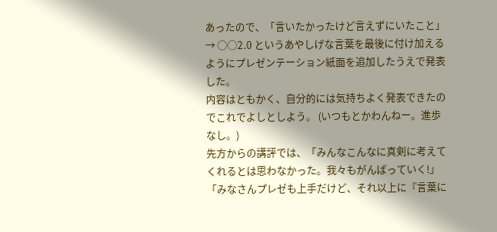あったので、「言いたかったけど言えずにいたこと」
→ ○○2.0 というあやしげな言葉を最後に付け加えるようにプレゼンテーション紙面を追加したうえで発表した。
内容はともかく、自分的には気持ちよく発表できたのでこれでよしとしよう。 (いつもとかわんねー。進歩なし。)
先方からの講評では、「みんなこんなに真剣に考えてくれるとは思わなかった。我々もがんばっていく!」
「みなさんプレゼも上手だけど、それ以上に『言葉に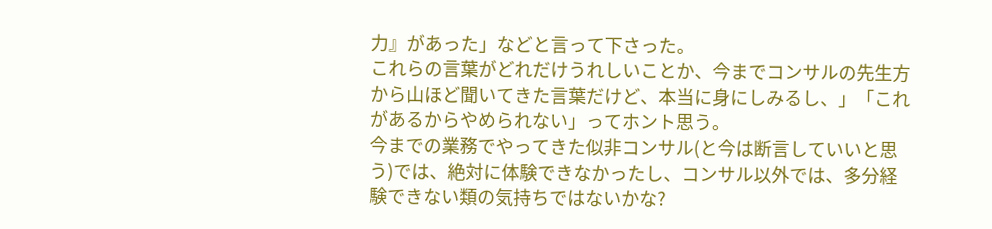力』があった」などと言って下さった。
これらの言葉がどれだけうれしいことか、今までコンサルの先生方から山ほど聞いてきた言葉だけど、本当に身にしみるし、」「これがあるからやめられない」ってホント思う。
今までの業務でやってきた似非コンサル(と今は断言していいと思う)では、絶対に体験できなかったし、コンサル以外では、多分経験できない類の気持ちではないかな?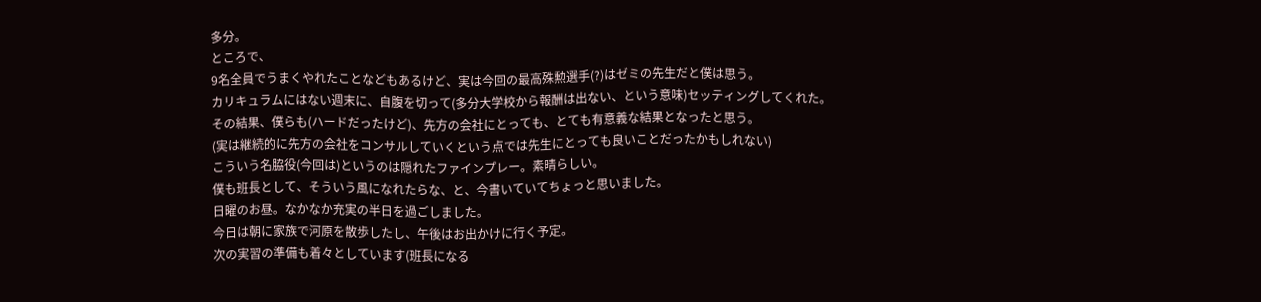多分。
ところで、
9名全員でうまくやれたことなどもあるけど、実は今回の最高殊勲選手(?)はゼミの先生だと僕は思う。
カリキュラムにはない週末に、自腹を切って(多分大学校から報酬は出ない、という意味)セッティングしてくれた。
その結果、僕らも(ハードだったけど)、先方の会社にとっても、とても有意義な結果となったと思う。
(実は継続的に先方の会社をコンサルしていくという点では先生にとっても良いことだったかもしれない)
こういう名脇役(今回は)というのは隠れたファインプレー。素晴らしい。
僕も班長として、そういう風になれたらな、と、今書いていてちょっと思いました。
日曜のお昼。なかなか充実の半日を過ごしました。
今日は朝に家族で河原を散歩したし、午後はお出かけに行く予定。
次の実習の準備も着々としています(班長になる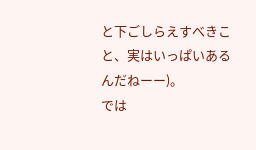と下ごしらえすべきこと、実はいっぱいあるんだねーー)。
では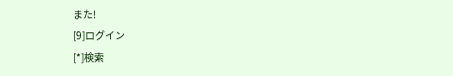また!
[9]ログイン
[*]検索